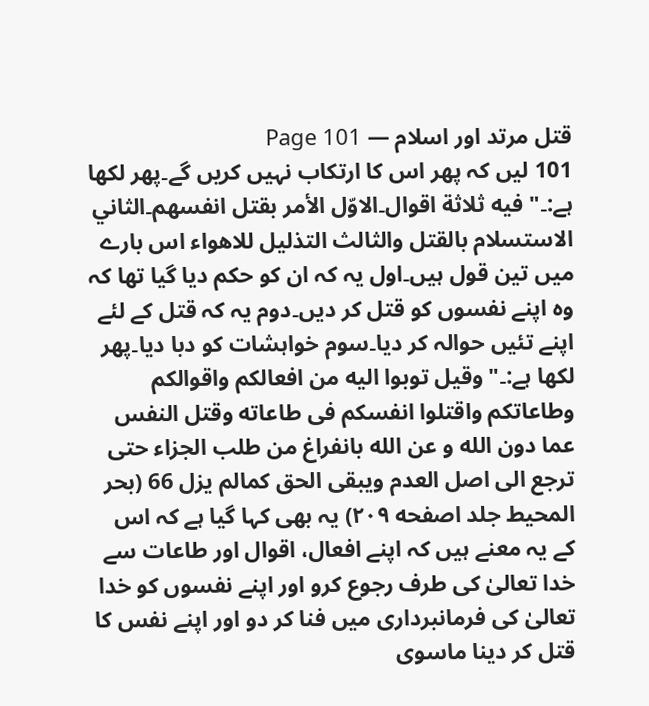قتل مرتد اور اسلام — Page 101
101 لیں کہ پھر اس کا ارتکاب نہیں کریں گے۔پھر لکھا ہے:۔" فيه ثلاثة اقوال۔الاوّل الأمر بقتل انفسهم۔الثاني الاستسلام بالقتل والثالث التذليل للاهواء اس بارے میں تین قول ہیں۔اول یہ کہ ان کو حکم دیا گیا تھا کہ وہ اپنے نفسوں کو قتل کر دیں۔دوم یہ کہ قتل کے لئے اپنے تئیں حوالہ کر دیا۔سوم خواہشات کو دبا دیا۔پھر لکھا ہے:۔"وقيل توبوا اليه من افعالكم واقوالكم وطاعاتكم واقتلوا انفسكم فی طاعاته وقتل النفس عما دون الله و عن الله بانفراغ من طلب الجزاء حتى ترجع الى اصل العدم ويبقى الحق كمالم يزل 66 (بحر المحیط جلد اصفحه ۲۰۹) یہ بھی کہا گیا ہے کہ اس کے یہ معنے ہیں کہ اپنے افعال، اقوال اور طاعات سے خدا تعالیٰ کی طرف رجوع کرو اور اپنے نفسوں کو خدا تعالیٰ کی فرمانبرداری میں فنا کر دو اور اپنے نفس کا قتل کر دینا ماسوی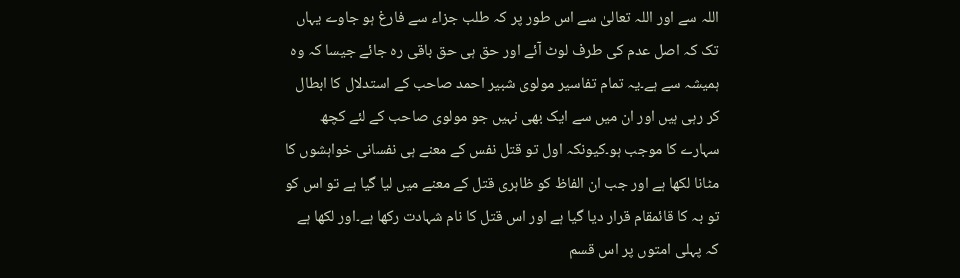اللہ سے اور اللہ تعالیٰ سے اس طور پر کہ طلب جزاء سے فارغ ہو جاوے یہاں تک کہ اصل عدم کی طرف لوٹ آئے اور حق ہی حق باقی رہ جائے جیسا کہ وہ ہمیشہ سے ہے۔یہ تمام تفاسیر مولوی شبیر احمد صاحب کے استدلال کا ابطال کر رہی ہیں اور ان میں سے ایک بھی نہیں جو مولوی صاحب کے لئے کچھ سہارے کا موجب ہو۔کیونکہ اول تو قتل نفس کے معنے ہی نفسانی خواہشوں کا مٹانا لکھا ہے اور جب ان الفاظ کو ظاہری قتل کے معنے میں لیا گیا ہے تو اس کو تو بہ کا قائمقام قرار دیا گیا ہے اور اس قتل کا نام شہادت رکھا ہے۔اور لکھا ہے کہ پہلی امتوں پر اس قسم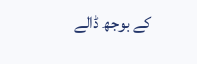کے بوجھ ڈالے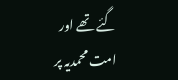گئے تھے اور امت محمدیہ پر